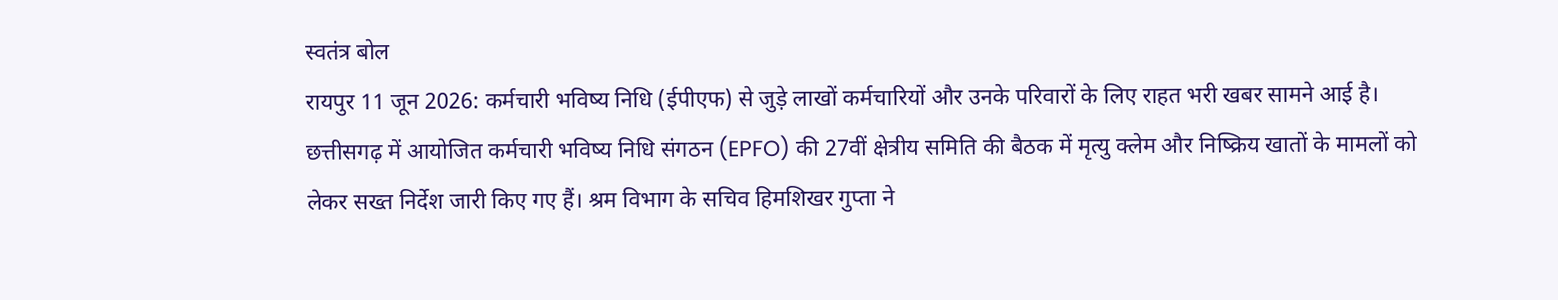स्वतंत्र बोल
रायपुर 11 जून 2026: कर्मचारी भविष्य निधि (ईपीएफ) से जुड़े लाखों कर्मचारियों और उनके परिवारों के लिए राहत भरी खबर सामने आई है। छत्तीसगढ़ में आयोजित कर्मचारी भविष्य निधि संगठन (EPFO) की 27वीं क्षेत्रीय समिति की बैठक में मृत्यु क्लेम और निष्क्रिय खातों के मामलों को लेकर सख्त निर्देश जारी किए गए हैं। श्रम विभाग के सचिव हिमशिखर गुप्ता ने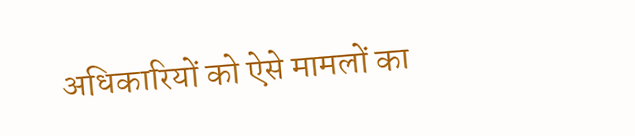अधिकारियों को ऐसे मामलों का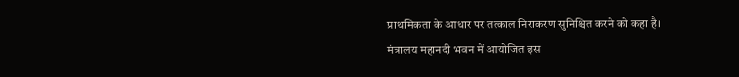प्राथमिकता के आधार पर तत्काल निराकरण सुनिश्चित करने को कहा है।
मंत्रालय महानदी भवन में आयोजित इस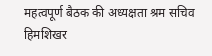महत्वपूर्ण बैठक की अध्यक्षता श्रम सचिव हिमशिखर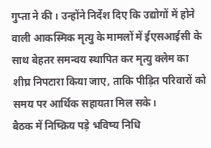गुप्ता ने की। उन्होंने निर्देश दिए कि उद्योगों में होने वाली आकस्मिक मृत्यु के मामलों में ईएसआईसी के साथ बेहतर समन्वय स्थापित कर मृत्यु क्लेम का शीघ्र निपटारा किया जाए, ताकि पीड़ित परिवारों को समय पर आर्थिक सहायता मिल सके।
बैठक में निष्क्रिय पड़े भविष्य निधि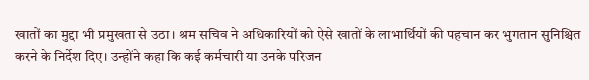खातों का मुद्दा भी प्रमुखता से उठा। श्रम सचिव ने अधिकारियों को ऐसे खातों के लाभार्थियों की पहचान कर भुगतान सुनिश्चित करने के निर्देश दिए। उन्होंने कहा कि कई कर्मचारी या उनके परिजन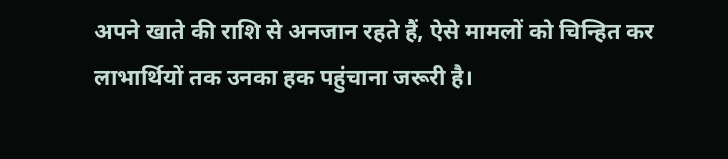अपने खाते की राशि से अनजान रहते हैं, ऐसे मामलों को चिन्हित कर लाभार्थियों तक उनका हक पहुंचाना जरूरी है।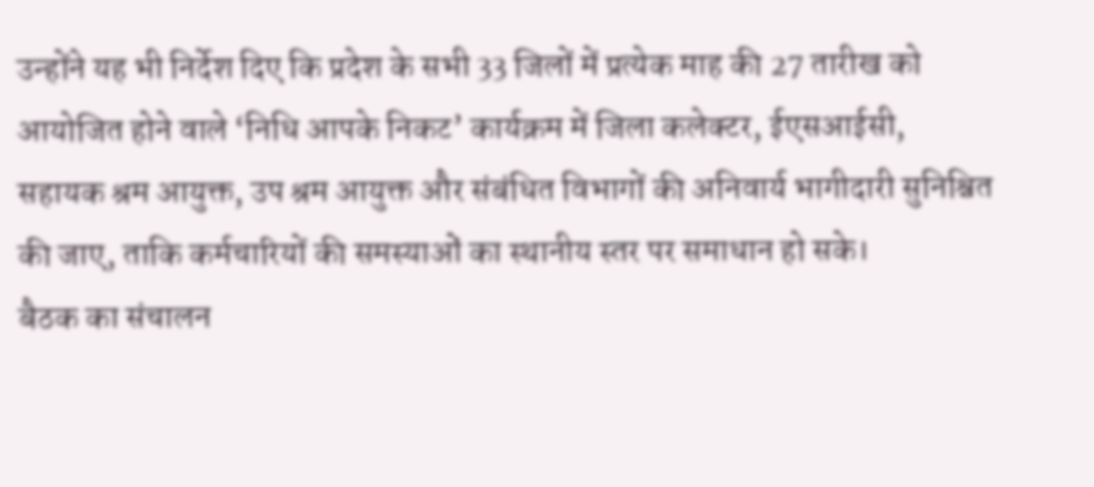उन्होंने यह भी निर्देश दिए कि प्रदेश के सभी 33 जिलों में प्रत्येक माह की 27 तारीख को आयोजित होने वाले ‘निधि आपके निकट’ कार्यक्रम में जिला कलेक्टर, ईएसआईसी, सहायक श्रम आयुक्त, उप श्रम आयुक्त और संबंधित विभागों की अनिवार्य भागीदारी सुनिश्चित की जाए, ताकि कर्मचारियों की समस्याओं का स्थानीय स्तर पर समाधान हो सके।
बैठक का संचालन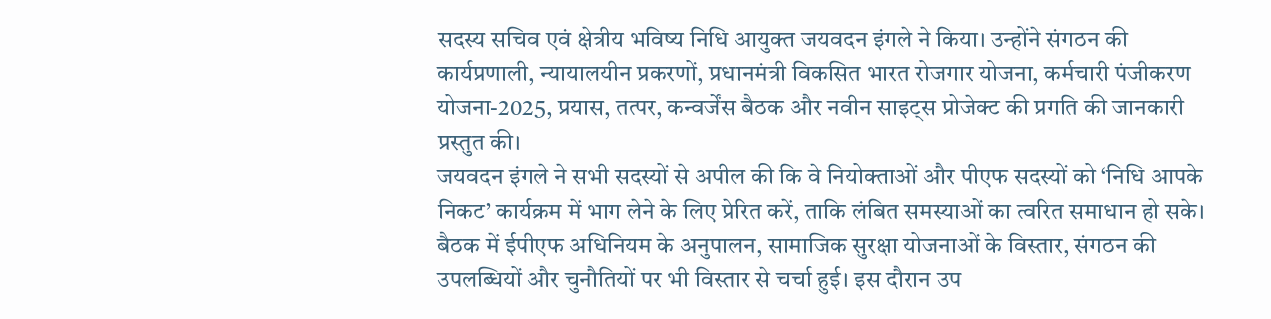सदस्य सचिव एवं क्षेत्रीय भविष्य निधि आयुक्त जयवदन इंगले ने किया। उन्होंने संगठन की कार्यप्रणाली, न्यायालयीन प्रकरणों, प्रधानमंत्री विकसित भारत रोजगार योजना, कर्मचारी पंजीकरण योजना-2025, प्रयास, तत्पर, कन्वर्जेंस बैठक और नवीन साइट्स प्रोजेक्ट की प्रगति की जानकारी प्रस्तुत की।
जयवदन इंगले ने सभी सदस्यों से अपील की कि वे नियोक्ताओं और पीएफ सदस्यों को ‘निधि आपके निकट’ कार्यक्रम में भाग लेने के लिए प्रेरित करें, ताकि लंबित समस्याओं का त्वरित समाधान हो सके।
बैठक में ईपीएफ अधिनियम के अनुपालन, सामाजिक सुरक्षा योजनाओं के विस्तार, संगठन की उपलब्धियों और चुनौतियों पर भी विस्तार से चर्चा हुई। इस दौरान उप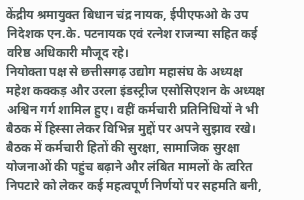केंद्रीय श्रमायुक्त बिधान चंद्र नायक, ईपीएफओ के उप निदेशक एन.के. पटनायक एवं रत्नेश राजन्या सहित कई वरिष्ठ अधिकारी मौजूद रहे।
नियोक्ता पक्ष से छत्तीसगढ़ उद्योग महासंघ के अध्यक्ष महेश कक्कड़ और उरला इंडस्ट्रीज एसोसिएशन के अध्यक्ष अश्विन गर्ग शामिल हुए। वहीं कर्मचारी प्रतिनिधियों ने भी बैठक में हिस्सा लेकर विभिन्न मुद्दों पर अपने सुझाव रखे।
बैठक में कर्मचारी हितों की सुरक्षा, सामाजिक सुरक्षा योजनाओं की पहुंच बढ़ाने और लंबित मामलों के त्वरित निपटारे को लेकर कई महत्वपूर्ण निर्णयों पर सहमति बनी,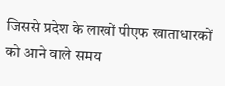जिससे प्रदेश के लाखों पीएफ खाताधारकों को आने वाले समय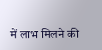में लाभ मिलने की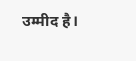उम्मीद है।